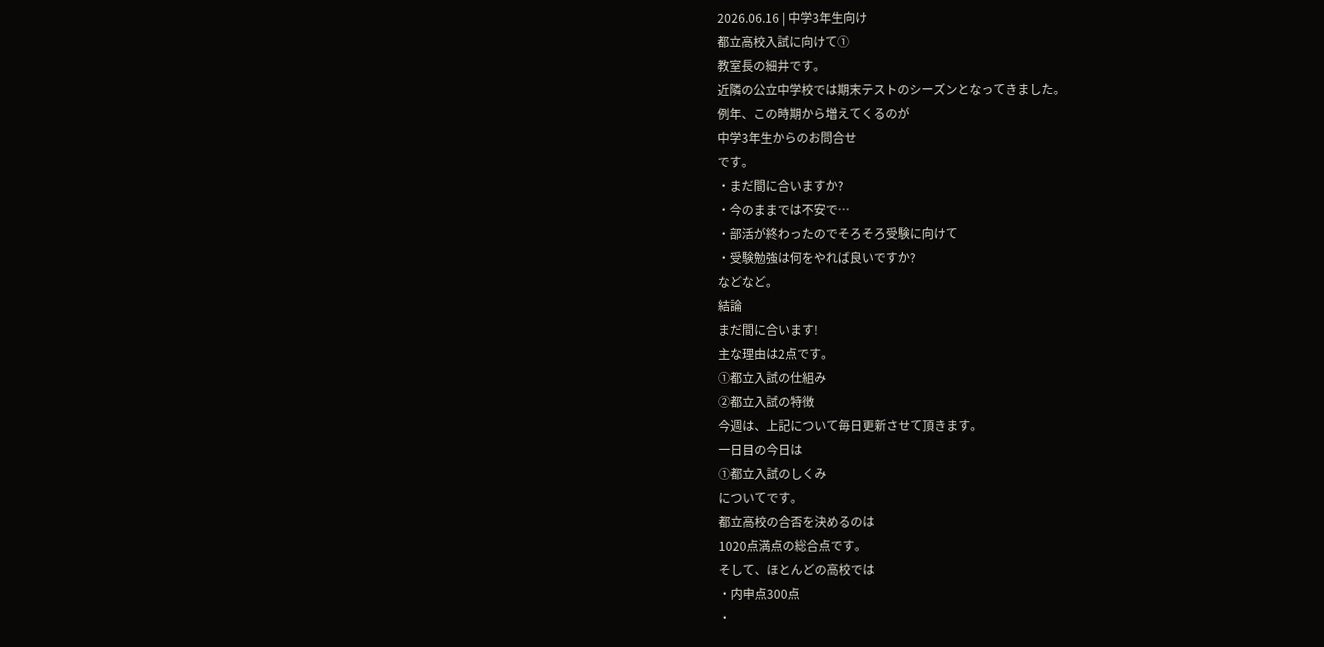2026.06.16 | 中学3年生向け
都立高校入試に向けて①
教室長の細井です。
近隣の公立中学校では期末テストのシーズンとなってきました。
例年、この時期から増えてくるのが
中学3年生からのお問合せ
です。
・まだ間に合いますか?
・今のままでは不安で…
・部活が終わったのでそろそろ受験に向けて
・受験勉強は何をやれば良いですか?
などなど。
結論
まだ間に合います!
主な理由は2点です。
①都立入試の仕組み
②都立入試の特徴
今週は、上記について毎日更新させて頂きます。
一日目の今日は
①都立入試のしくみ
についてです。
都立高校の合否を決めるのは
1020点満点の総合点です。
そして、ほとんどの高校では
・内申点300点
・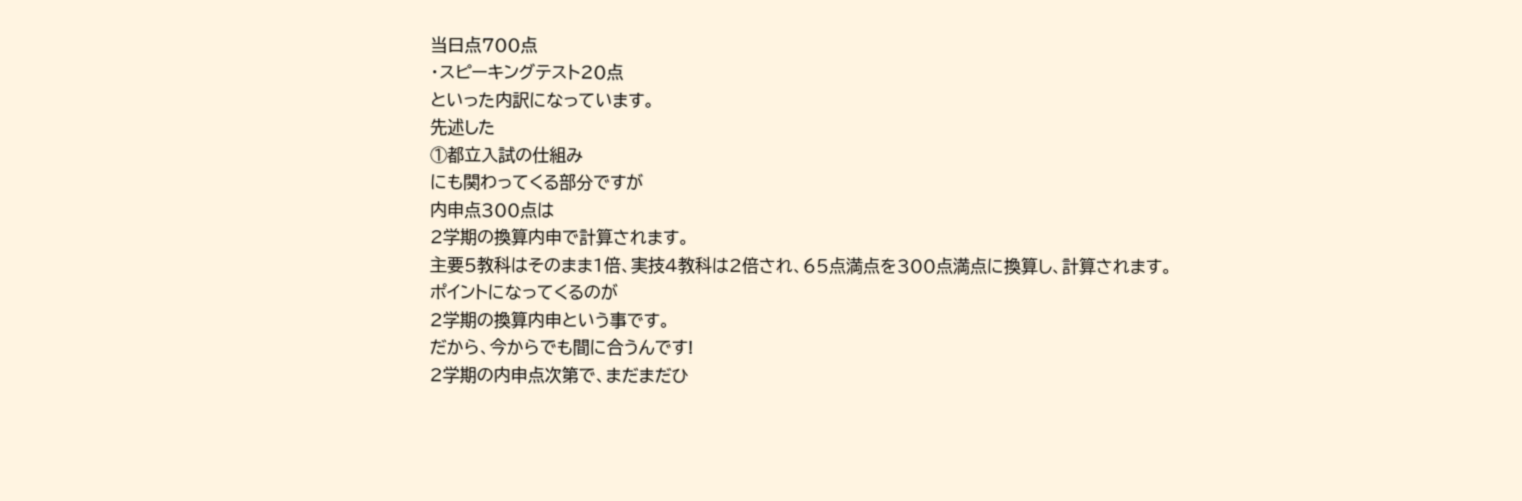当日点700点
・スピーキングテスト20点
といった内訳になっています。
先述した
①都立入試の仕組み
にも関わってくる部分ですが
内申点300点は
2学期の換算内申で計算されます。
主要5教科はそのまま1倍、実技4教科は2倍され、65点満点を300点満点に換算し、計算されます。
ポイントになってくるのが
2学期の換算内申という事です。
だから、今からでも間に合うんです!
2学期の内申点次第で、まだまだひ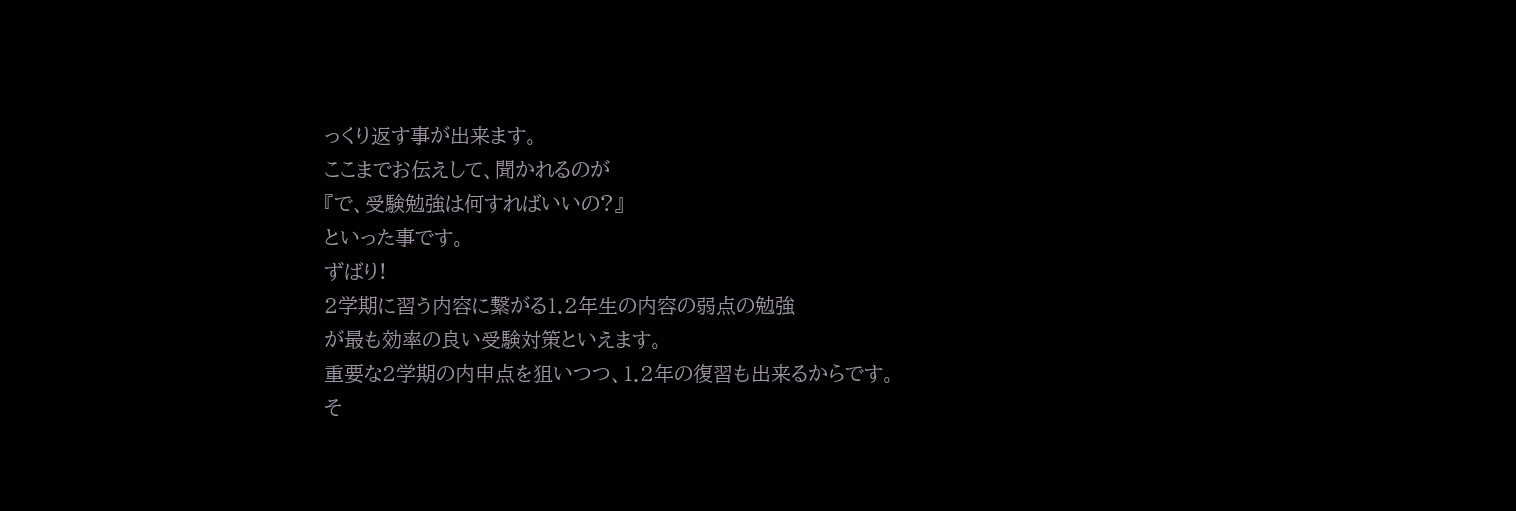っくり返す事が出来ます。
ここまでお伝えして、聞かれるのが
『で、受験勉強は何すればいいの?』
といった事です。
ずばり!
2学期に習う内容に繋がる1.2年生の内容の弱点の勉強
が最も効率の良い受験対策といえます。
重要な2学期の内申点を狙いつつ、1.2年の復習も出来るからです。
そ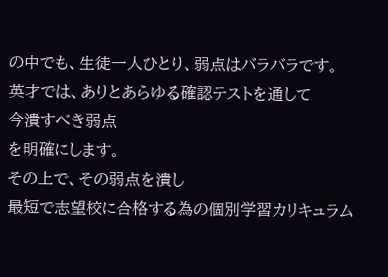の中でも、生徒一人ひとり、弱点はバラバラです。
英才では、ありとあらゆる確認テストを通して
今潰すべき弱点
を明確にします。
その上で、その弱点を潰し
最短で志望校に合格する為の個別学習カリキュラム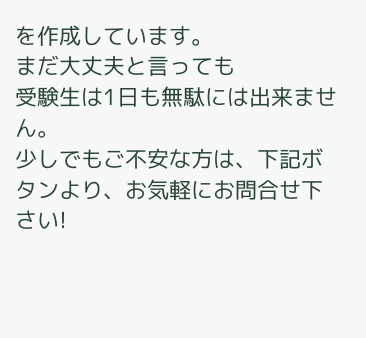を作成しています。
まだ大丈夫と言っても
受験生は1日も無駄には出来ません。
少しでもご不安な方は、下記ボタンより、お気軽にお問合せ下さい!